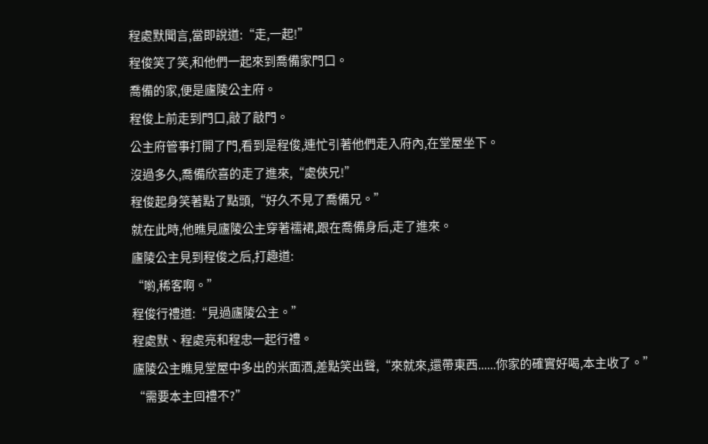程處默聞言,當即說道:“走,一起!”
程俊笑了笑,和他們一起來到喬備家門口。
喬備的家,便是廬陵公主府。
程俊上前走到門口,敲了敲門。
公主府管事打開了門,看到是程俊,連忙引著他們走入府內,在堂屋坐下。
沒過多久,喬備欣喜的走了進來,“處俠兄!”
程俊起身笑著點了點頭,“好久不見了喬備兄。”
就在此時,他瞧見廬陵公主穿著襦裙,跟在喬備身后,走了進來。
廬陵公主見到程俊之后,打趣道:
“喲,稀客啊。”
程俊行禮道:“見過廬陵公主。”
程處默、程處亮和程忠一起行禮。
廬陵公主瞧見堂屋中多出的米面酒,差點笑出聲,“來就來,還帶東西......你家的確實好喝,本主收了。”
“需要本主回禮不?”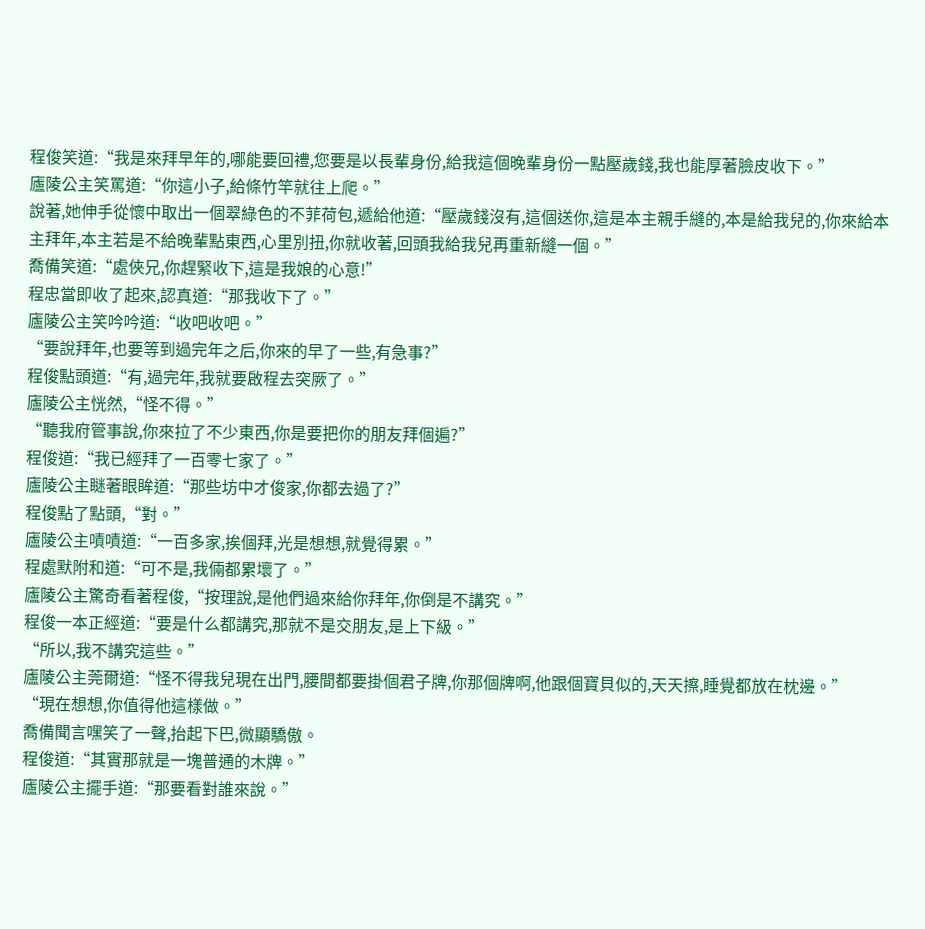程俊笑道:“我是來拜早年的,哪能要回禮,您要是以長輩身份,給我這個晚輩身份一點壓歲錢,我也能厚著臉皮收下。”
廬陵公主笑罵道:“你這小子,給條竹竿就往上爬。”
說著,她伸手從懷中取出一個翠綠色的不菲荷包,遞給他道:“壓歲錢沒有,這個送你,這是本主親手縫的,本是給我兒的,你來給本主拜年,本主若是不給晚輩點東西,心里別扭,你就收著,回頭我給我兒再重新縫一個。”
喬備笑道:“處俠兄,你趕緊收下,這是我娘的心意!”
程忠當即收了起來,認真道:“那我收下了。”
廬陵公主笑吟吟道:“收吧收吧。”
“要說拜年,也要等到過完年之后,你來的早了一些,有急事?”
程俊點頭道:“有,過完年,我就要啟程去突厥了。”
廬陵公主恍然,“怪不得。”
“聽我府管事說,你來拉了不少東西,你是要把你的朋友拜個遍?”
程俊道:“我已經拜了一百零七家了。”
廬陵公主瞇著眼眸道:“那些坊中才俊家,你都去過了?”
程俊點了點頭,“對。”
廬陵公主嘖嘖道:“一百多家,挨個拜,光是想想,就覺得累。”
程處默附和道:“可不是,我倆都累壞了。”
廬陵公主驚奇看著程俊,“按理說,是他們過來給你拜年,你倒是不講究。”
程俊一本正經道:“要是什么都講究,那就不是交朋友,是上下級。”
“所以,我不講究這些。”
廬陵公主莞爾道:“怪不得我兒現在出門,腰間都要掛個君子牌,你那個牌啊,他跟個寶貝似的,天天擦,睡覺都放在枕邊。”
“現在想想,你值得他這樣做。”
喬備聞言嘿笑了一聲,抬起下巴,微顯驕傲。
程俊道:“其實那就是一塊普通的木牌。”
廬陵公主擺手道:“那要看對誰來說。”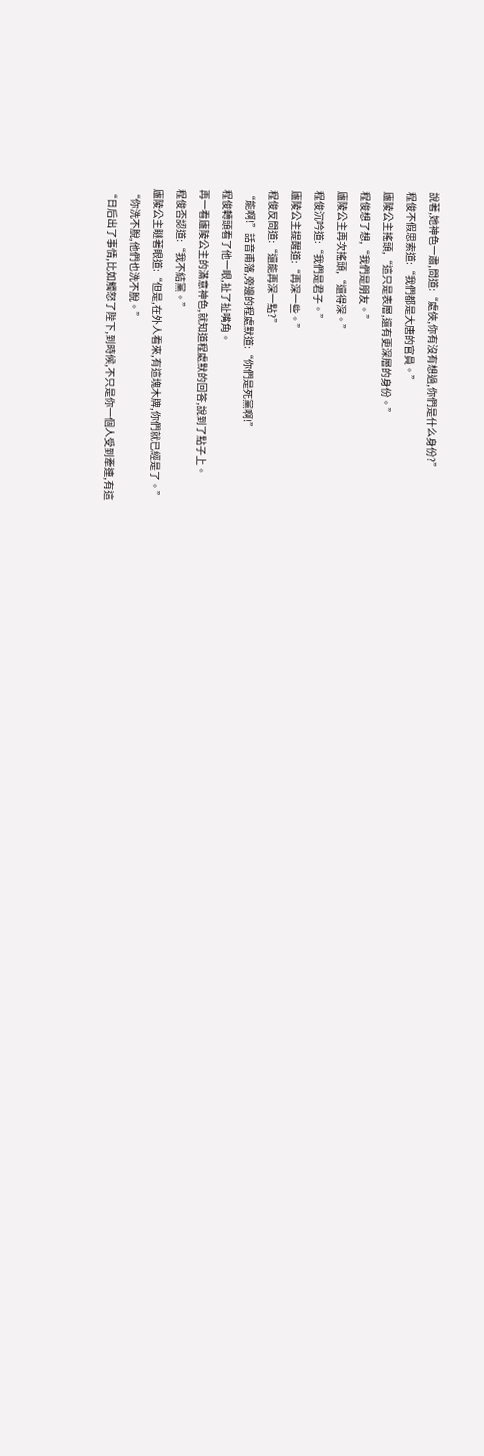說著,她神色一肅,問道:“處俠,你有沒有想過,你們是什么身份?”
程俊不假思索道:“我們都是大唐的官員。”
廬陵公主搖頭,“這只是表層,還有更深層的身份。”
程俊想了想,“我們是朋友。”
廬陵公主再次搖頭,“還得深。”
程俊沉吟道:“我們是君子。”
廬陵公主提醒道:“再深一些。”
程俊反問道:“還能再深一點?”
“能啊!”話音甫落,旁邊的程處默道:“你們是死黨啊!”
程俊轉頭看了他一眼,扯了扯嘴角。
再一看廬陵公主的滿意神色,就知道程處默的回答,說到了點子上。
程俊否認道:“我不結黨。”
廬陵公主瞇著眼道:“但是,在外人看來,有這塊木牌,你們就已經是了。”
“你洗不脫,他們也洗不脫。”
“日后出了事情,比如觸怒了陛下,到時候,不只是你一個人受到牽連,有這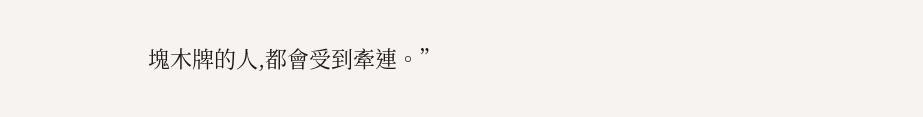塊木牌的人,都會受到牽連。”